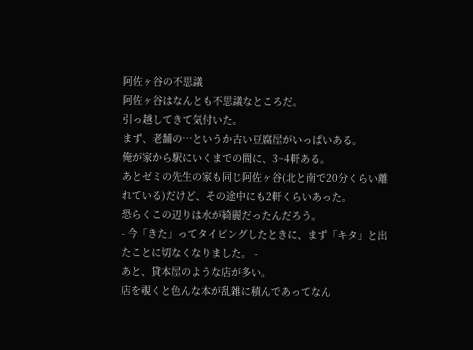阿佐ヶ谷の不思議
阿佐ヶ谷はなんとも不思議なところだ。
引っ越してきて気付いた。
まず、老舗の…というか古い豆腐屋がいっぱいある。
俺が家から駅にいくまでの間に、3~4軒ある。
あとゼミの先生の家も同じ阿佐ヶ谷(北と南で20分くらい離れている)だけど、その途中にも2軒くらいあった。
恐らくこの辺りは水が綺麗だったんだろう。
- 今「きた」ってタイピングしたときに、まず「キタ」と出たことに切なくなりました。 -
あと、貸本屋のような店が多い。
店を覗くと色んな本が乱雑に積んであってなん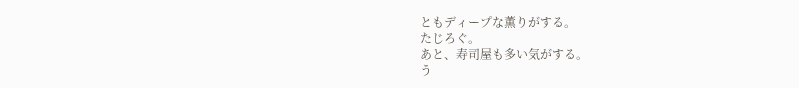ともディープな薫りがする。
たじろぐ。
あと、寿司屋も多い気がする。
う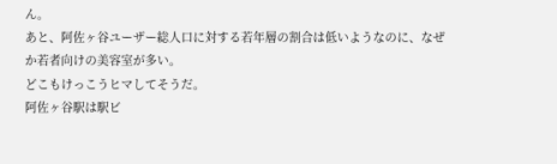ん。
あと、阿佐ヶ谷ユーザー総人口に対する若年層の割合は低いようなのに、なぜか若者向けの美容室が多い。
どこもけっこうヒマしてそうだ。
阿佐ヶ谷駅は駅ビ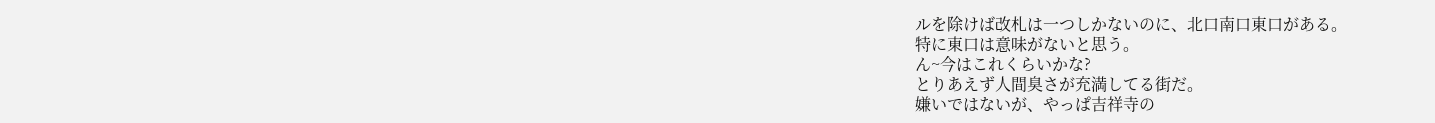ルを除けば改札は一つしかないのに、北口南口東口がある。
特に東口は意味がないと思う。
ん~今はこれくらいかな?
とりあえず人間臭さが充満してる街だ。
嫌いではないが、やっぱ吉祥寺の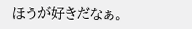ほうが好きだなぁ。